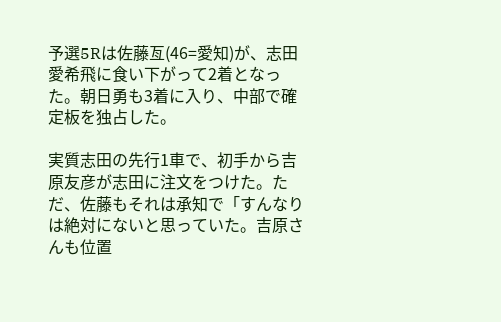予選5Rは佐藤亙(46=愛知)が、志田愛希飛に食い下がって2着となった。朝日勇も3着に入り、中部で確定板を独占した。

実質志田の先行1車で、初手から吉原友彦が志田に注文をつけた。ただ、佐藤もそれは承知で「すんなりは絶対にないと思っていた。吉原さんも位置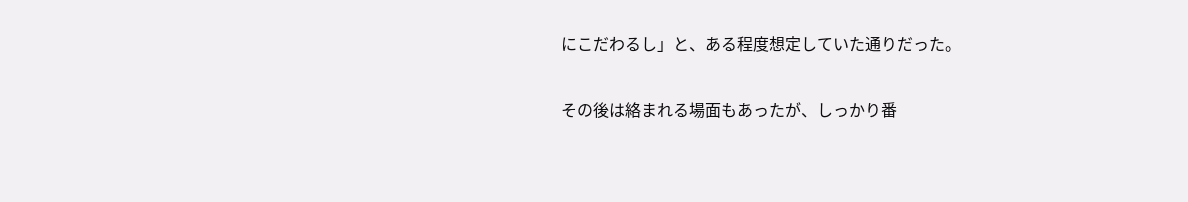にこだわるし」と、ある程度想定していた通りだった。

その後は絡まれる場面もあったが、しっかり番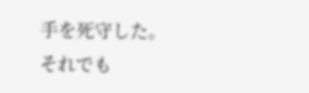手を死守した。それでも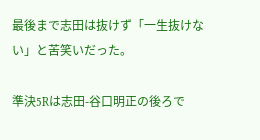最後まで志田は抜けず「一生抜けない」と苦笑いだった。

準決5Rは志田-谷口明正の後ろで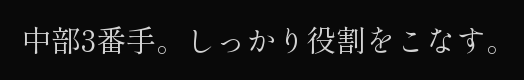中部3番手。しっかり役割をこなす。